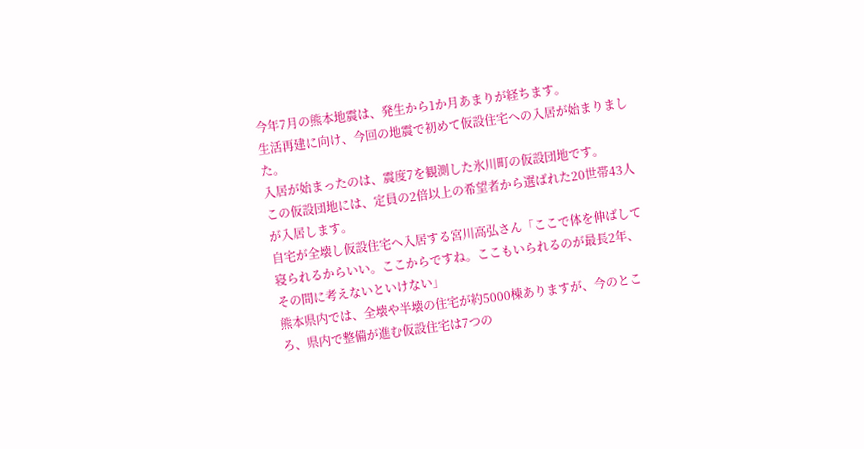今年7月の熊本地震は、発生から1か月あまりが経ちます。
生活再建に向け、今回の地震で初めて仮設住宅への入居が始まりました。
入居が始まったのは、震度7を観測した氷川町の仮設団地です。
この仮設団地には、定員の2倍以上の希望者から選ばれた20世帯43人が入居します。
自宅が全壊し仮設住宅へ入居する宮川高弘さん「ここで体を伸ばして寝られるからいい。ここからですね。ここもいられるのが最長2年、その間に考えないといけない」
熊本県内では、全壊や半壊の住宅が約5000棟ありますが、今のところ、県内で整備が進む仮設住宅は7つの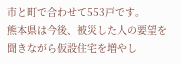市と町で合わせて553戸です。
熊本県は今後、被災した人の要望を聞きながら仮設住宅を増やし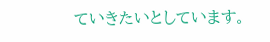ていきたいとしています。